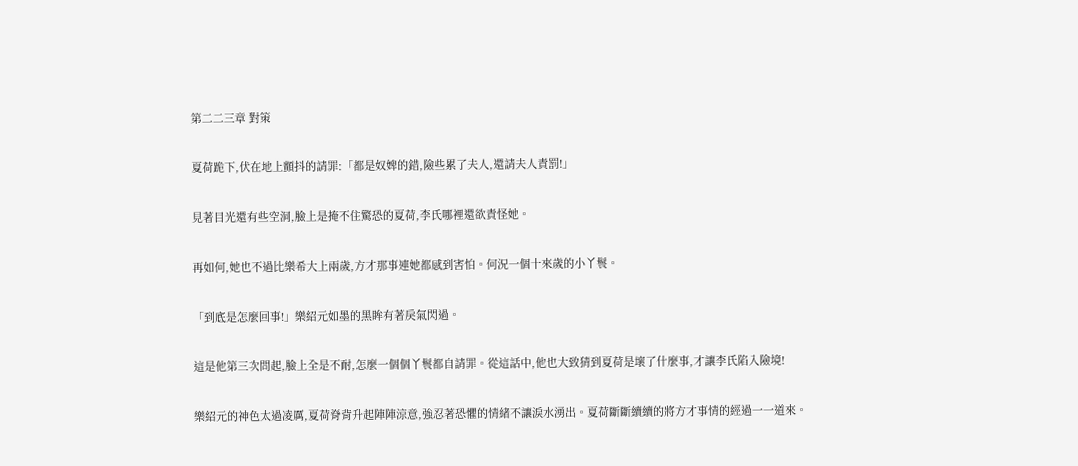第二二三章 對策

夏荷跪下,伏在地上顫抖的請罪:「都是奴婢的錯,險些累了夫人,還請夫人責罰!」

見著目光還有些空洞,臉上是掩不住驚恐的夏荷,李氏哪裡還欲責怪她。

再如何,她也不過比樂希大上兩歲,方才那事連她都感到害怕。何況一個十來歲的小丫鬟。

「到底是怎麼回事!」樂紹元如墨的黑眸有著戾氣閃過。

這是他第三次問起,臉上全是不耐,怎麼一個個丫鬟都自請罪。從這話中,他也大致猜到夏荷是壞了什麼事,才讓李氏陷入險境!

樂紹元的神色太過凌厲,夏荷脊背升起陣陣涼意,強忍著恐懼的情緒不讓淚水湧出。夏荷斷斷續續的將方才事情的經過一一道來。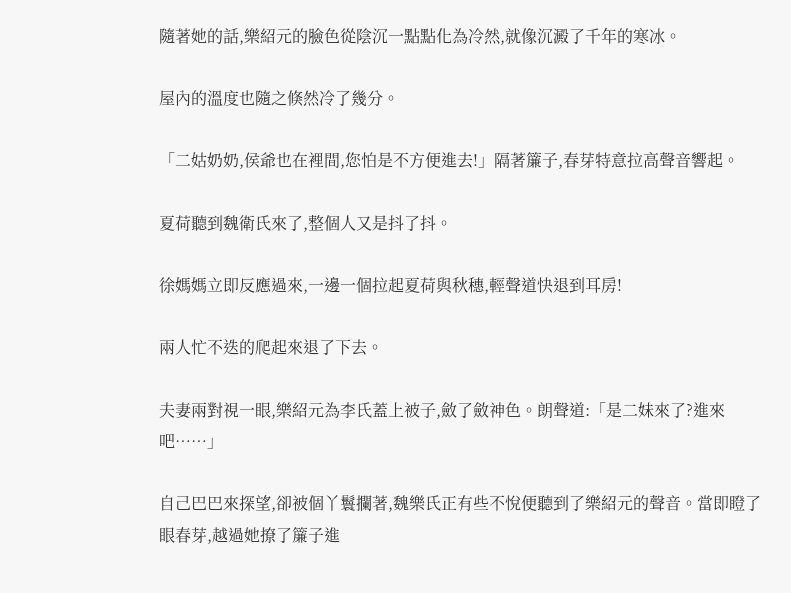隨著她的話,樂紹元的臉色從陰沉一點點化為冷然,就像沉澱了千年的寒冰。

屋內的溫度也隨之倏然冷了幾分。

「二姑奶奶,侯爺也在裡間,您怕是不方便進去!」隔著簾子,春芽特意拉高聲音響起。

夏荷聽到魏衛氏來了,整個人又是抖了抖。

徐媽媽立即反應過來,一邊一個拉起夏荷與秋穗,輕聲道快退到耳房!

兩人忙不迭的爬起來退了下去。

夫妻兩對視一眼,樂紹元為李氏蓋上被子,斂了斂神色。朗聲道:「是二妹來了?進來吧……」

自己巴巴來探望,卻被個丫鬟攔著,魏樂氏正有些不悅便聽到了樂紹元的聲音。當即瞪了眼春芽,越過她撩了簾子進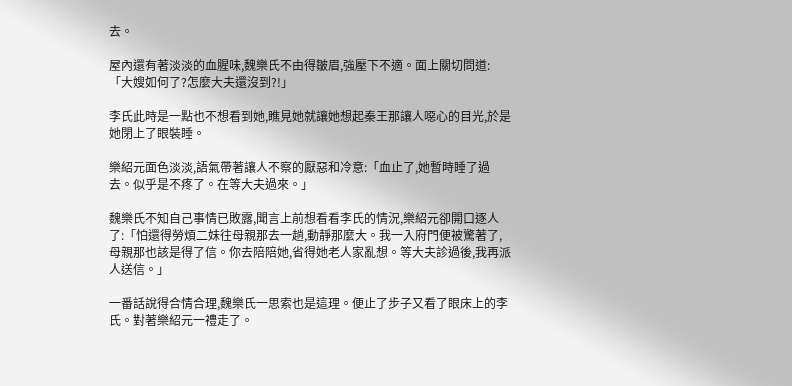去。

屋內還有著淡淡的血腥味,魏樂氏不由得皺眉,強壓下不適。面上關切問道:「大嫂如何了?怎麼大夫還沒到?!」

李氏此時是一點也不想看到她,瞧見她就讓她想起秦王那讓人噁心的目光,於是她閉上了眼裝睡。

樂紹元面色淡淡,語氣帶著讓人不察的厭惡和冷意:「血止了,她暫時睡了過去。似乎是不疼了。在等大夫過來。」

魏樂氏不知自己事情已敗露,聞言上前想看看李氏的情況,樂紹元卻開口逐人了:「怕還得勞煩二妹往母親那去一趟,動靜那麼大。我一入府門便被驚著了,母親那也該是得了信。你去陪陪她,省得她老人家亂想。等大夫診過後,我再派人送信。」

一番話說得合情合理,魏樂氏一思索也是這理。便止了步子又看了眼床上的李氏。對著樂紹元一禮走了。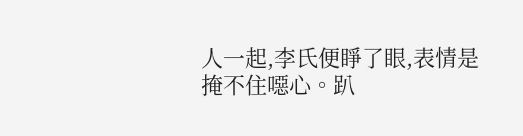人一起,李氏便睜了眼,表情是掩不住噁心。趴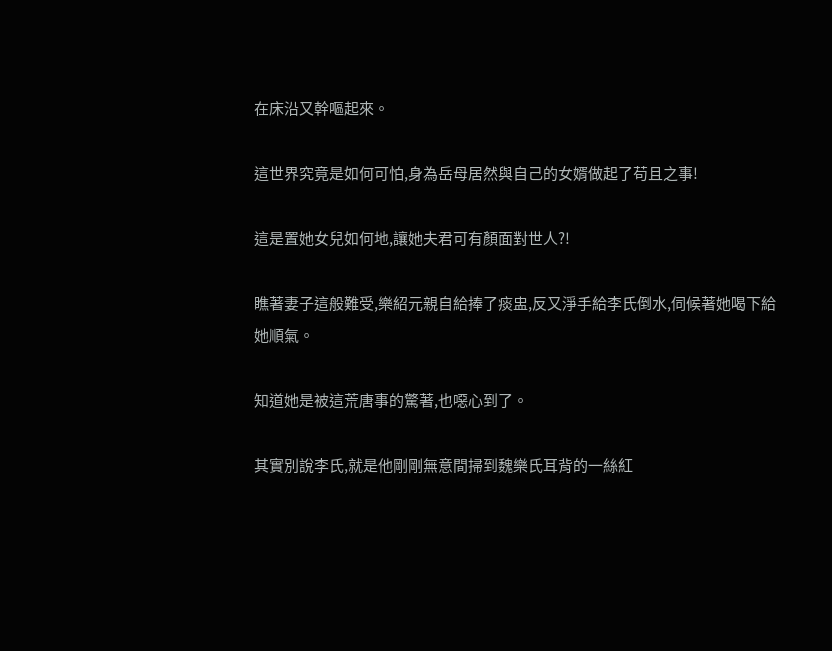在床沿又幹嘔起來。

這世界究竟是如何可怕,身為岳母居然與自己的女婿做起了苟且之事!

這是置她女兒如何地,讓她夫君可有顏面對世人?!

瞧著妻子這般難受,樂紹元親自給捧了痰盅,反又淨手給李氏倒水,伺候著她喝下給她順氣。

知道她是被這荒唐事的驚著,也噁心到了。

其實別說李氏,就是他剛剛無意間掃到魏樂氏耳背的一絲紅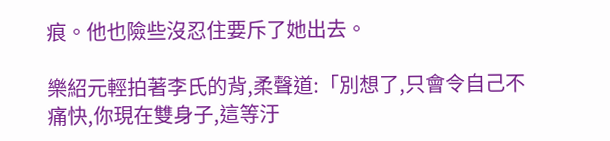痕。他也險些沒忍住要斥了她出去。

樂紹元輕拍著李氏的背,柔聲道:「別想了,只會令自己不痛快,你現在雙身子,這等汙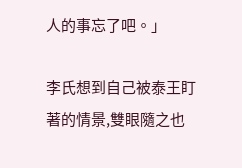人的事忘了吧。」

李氏想到自己被泰王盯著的情景,雙眼隨之也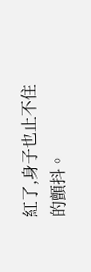紅了,身子也止不住的顫抖。